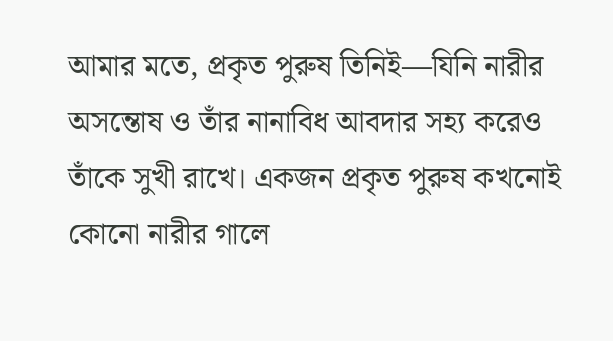আমার মতে, প্রকৃত পুরুষ তিনিই—যিনি নারীর অসন্তোষ ও তাঁর নানাবিধ আবদার সহ্য করেও তাঁকে সুখী রাখে। একজন প্রকৃত পুরুষ কখনোই কোনো নারীর গালে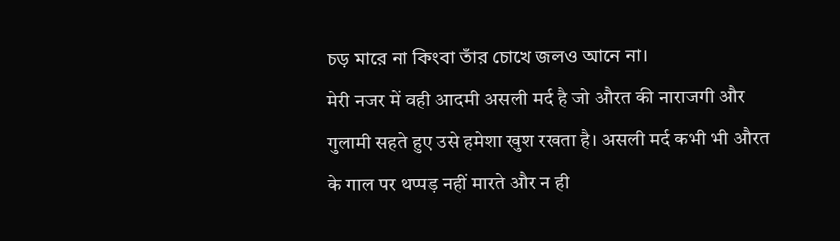চড় মারে না কিংবা তাঁর চোখে জলও আনে না।
मेरी नजर में वही आदमी असली मर्द है जो औरत की नाराजगी और गुलामी सहते हुए उसे हमेशा खुश रखता है। असली मर्द कभी भी औरत के गाल पर थप्पड़ नहीं मारते और न ही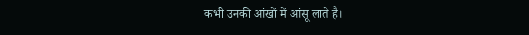कभी उनकी आंखों में आंसू लाते है।